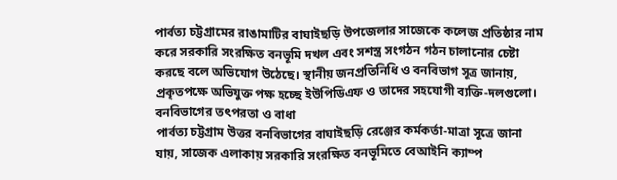পার্বত্য চট্টগ্রামের রাঙামাটির বাঘাইছড়ি উপজেলার সাজেকে কলেজ প্রতিষ্ঠার নাম করে সরকারি সংরক্ষিত বনভূমি দখল এবং সশস্ত্র সংগঠন গঠন চালানোর চেষ্টা করছে বলে অভিযোগ উঠেছে। স্থানীয় জনপ্রতিনিধি ও বনবিভাগ সূত্র জানায়, প্রকৃতপক্ষে অভিযুক্ত পক্ষ হচ্ছে ইউপিডিএফ ও তাদের সহযোগী ব্যক্তি-দলগুলো।
বনবিভাগের তৎপরতা ও বাধা
পার্বত্য চট্টগ্রাম উত্তর বনবিভাগের বাঘাইছড়ি রেঞ্জের কর্মকর্তা-মাত্রা সূত্রে জানা যায়, সাজেক এলাকায় সরকারি সংরক্ষিত বনভূমিতে বেআইনি ক্যাম্প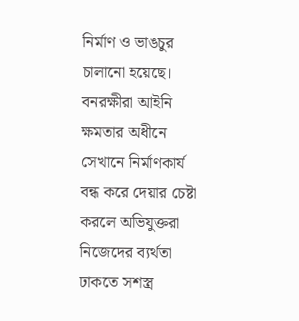নির্মাণ ও ভাঙচুর চালানো হয়েছে। বনরক্ষীরা আইনি ক্ষমতার অধীনে সেখানে নির্মাণকার্য বন্ধ করে দেয়ার চেষ্টা করলে অভিযুক্তরা নিজেদের ব্যর্থতা ঢাকতে সশস্ত্র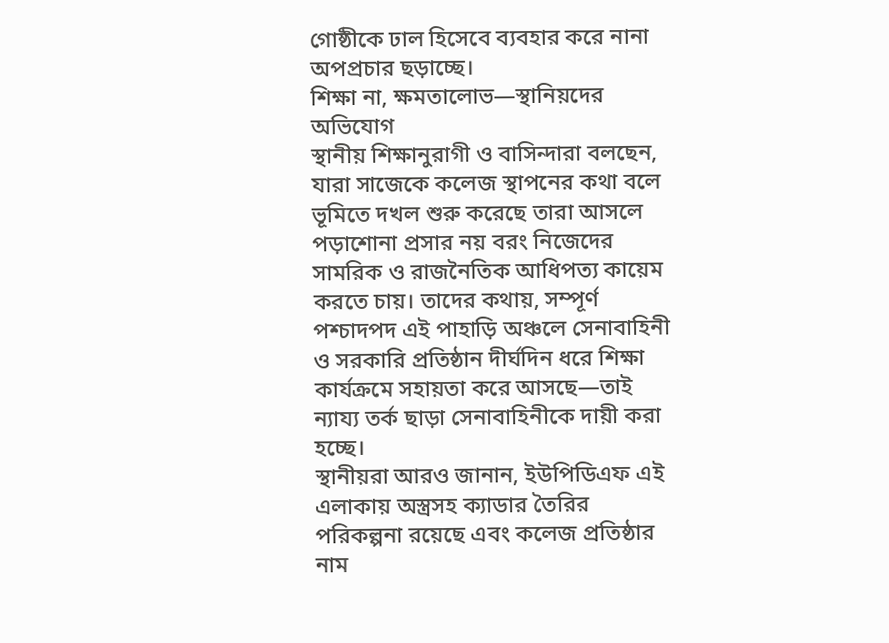গোষ্ঠীকে ঢাল হিসেবে ব্যবহার করে নানা অপপ্রচার ছড়াচ্ছে।
শিক্ষা না, ক্ষমতালোভ—স্থানিয়দের অভিযোগ
স্থানীয় শিক্ষানুরাগী ও বাসিন্দারা বলছেন, যারা সাজেকে কলেজ স্থাপনের কথা বলে ভূমিতে দখল শুরু করেছে তারা আসলে পড়াশোনা প্রসার নয় বরং নিজেদের সামরিক ও রাজনৈতিক আধিপত্য কায়েম করতে চায়। তাদের কথায়, সম্পূর্ণ পশ্চাদপদ এই পাহাড়ি অঞ্চলে সেনাবাহিনী ও সরকারি প্রতিষ্ঠান দীর্ঘদিন ধরে শিক্ষা কার্যক্রমে সহায়তা করে আসছে—তাই ন্যায্য তর্ক ছাড়া সেনাবাহিনীকে দায়ী করা হচ্ছে।
স্থানীয়রা আরও জানান, ইউপিডিএফ এই এলাকায় অস্ত্রসহ ক্যাডার তৈরির পরিকল্পনা রয়েছে এবং কলেজ প্রতিষ্ঠার নাম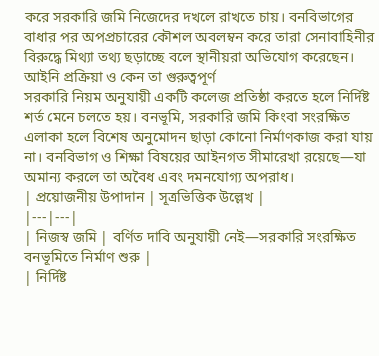করে সরকারি জমি নিজেদের দখলে রাখতে চায়। বনবিভাগের বাধার পর অপপ্রচারের কৌশল অবলম্বন করে তারা সেনাবাহিনীর বিরুদ্ধে মিথ্যা তথ্য ছড়াচ্ছে বলে স্থানীয়রা অভিযোগ করেছেন।
আইনি প্রক্রিয়া ও কেন তা গুরুত্বপূর্ণ
সরকারি নিয়ম অনুযায়ী একটি কলেজ প্রতিষ্ঠা করতে হলে নির্দিষ্ট শর্ত মেনে চলতে হয়। বনভূমি, সরকারি জমি কিংবা সংরক্ষিত এলাকা হলে বিশেষ অনুমোদন ছাড়া কোনো নির্মাণকাজ করা যায় না। বনবিভাগ ও শিক্ষা বিষয়ের আইনগত সীমারেখা রয়েছে—যা অমান্য করলে তা অবৈধ এবং দমনযোগ্য অপরাধ।
| প্রয়োজনীয় উপাদান | সূত্রভিত্তিক উল্লেখ |
|---|---|
| নিজস্ব জমি | বর্ণিত দাবি অনুযায়ী নেই—সরকারি সংরক্ষিত বনভূমিতে নির্মাণ শুরু |
| নির্দিষ্ট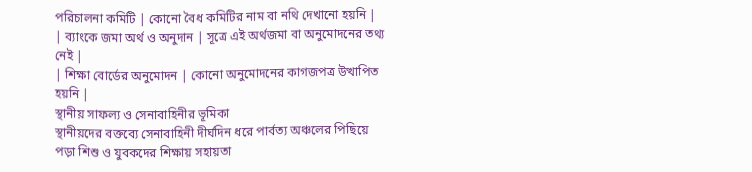পরিচালনা কমিটি | কোনো বৈধ কমিটির নাম বা নথি দেখানো হয়নি |
| ব্যাংকে জমা অর্থ ও অনুদান | সূত্রে এই অর্থজমা বা অনুমোদনের তথ্য নেই |
| শিক্ষা বোর্ডের অনুমোদন | কোনো অনুমোদনের কাগজপত্র উত্থাপিত হয়নি |
স্থানীয় সাফল্য ও সেনাবাহিনীর ভূমিকা
স্থানীয়দের বক্তব্যে সেনাবাহিনী দীর্ঘদিন ধরে পার্বত্য অঞ্চলের পিছিয়ে পড়া শিশু ও যুবকদের শিক্ষায় সহায়তা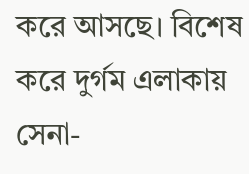করে আসছে। বিশেষ করে দুর্গম এলাকায় সেনা-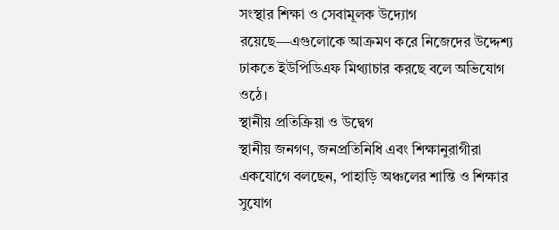সংস্থার শিক্ষা ও সেবামূলক উদ্যোগ রয়েছে—এগুলোকে আক্রমণ করে নিজেদের উদ্দেশ্য ঢাকতে ইউপিডিএফ মিথ্যাচার করছে বলে অভিযোগ ওঠে।
স্থানীয় প্রতিক্রিয়া ও উদ্বেগ
স্থানীয় জনগণ, জনপ্রতিনিধি এবং শিক্ষানুরাগীরা একযোগে বলছেন, পাহাড়ি অঞ্চলের শান্তি ও শিক্ষার সুযোগ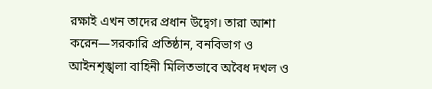রক্ষাই এখন তাদের প্রধান উদ্বেগ। তারা আশা করেন—সরকারি প্রতিষ্ঠান, বনবিভাগ ও আইনশৃঙ্খলা বাহিনী মিলিতভাবে অবৈধ দখল ও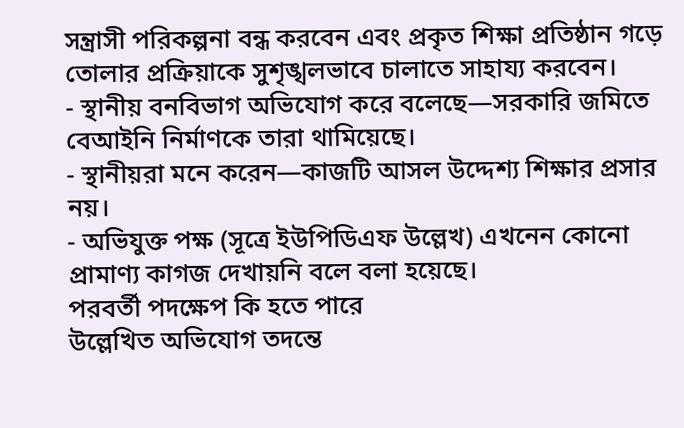সন্ত্রাসী পরিকল্পনা বন্ধ করবেন এবং প্রকৃত শিক্ষা প্রতিষ্ঠান গড়ে তোলার প্রক্রিয়াকে সুশৃঙ্খলভাবে চালাতে সাহায্য করবেন।
- স্থানীয় বনবিভাগ অভিযোগ করে বলেছে—সরকারি জমিতে বেআইনি নির্মাণকে তারা থামিয়েছে।
- স্থানীয়রা মনে করেন—কাজটি আসল উদ্দেশ্য শিক্ষার প্রসার নয়।
- অভিযুক্ত পক্ষ (সূত্রে ইউপিডিএফ উল্লেখ) এখনেন কোনো প্রামাণ্য কাগজ দেখায়নি বলে বলা হয়েছে।
পরবর্তী পদক্ষেপ কি হতে পারে
উল্লেখিত অভিযোগ তদন্তে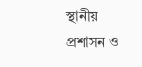স্থানীয় প্রশাসন ও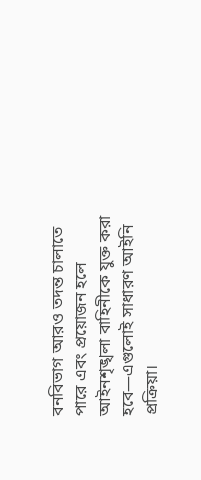বনবিভাগ আরও তদন্ত চালাতে পারে এবং প্রয়োজন হলে আইনশৃঙ্খলা বাহিনীকে যুক্ত করা হবে—এগুলোই সাধারণ আইনি প্রক্রিয়া।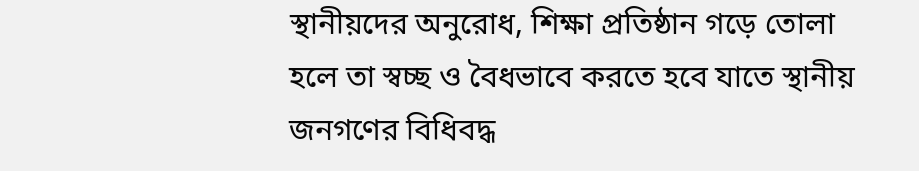স্থানীয়দের অনুরোধ, শিক্ষা প্রতিষ্ঠান গড়ে তোলা হলে তা স্বচ্ছ ও বৈধভাবে করতে হবে যাতে স্থানীয় জনগণের বিধিবদ্ধ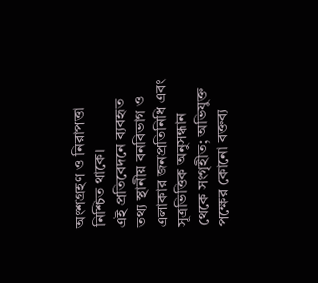অংশগ্রহণ ও নিরাপত্তা নিশ্চিত থাকে।
এই প্রতিবেদনে ব্যবহৃত তথ্য স্থানীয় বনবিভাগ ও এলাকার জনপ্রতিনিধি এবং সূত্রভিত্তিক অনুসন্ধান থেকে সংগৃহীত; অভিযুক্ত পক্ষের কোনো বক্তব্য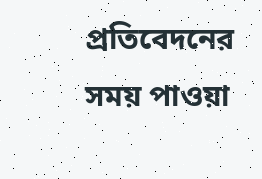প্রতিবেদনের সময় পাওয়া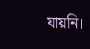যায়নি।